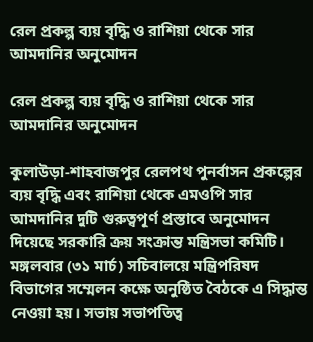রেল প্রকল্প ব্যয় বৃদ্ধি ও রাশিয়া থেকে সার আমদানির অনুমোদন

রেল প্রকল্প ব্যয় বৃদ্ধি ও রাশিয়া থেকে সার আমদানির অনুমোদন

কুলাউড়া-শাহবাজপুর রেলপথ পুনর্বাসন প্রকল্পের ব্যয় বৃদ্ধি এবং রাশিয়া থেকে এমওপি সার আমদানির দুটি গুরুত্বপূর্ণ প্রস্তাবে অনুমোদন দিয়েছে সরকারি ক্রয় সংক্রান্ত মন্ত্রিসভা কমিটি। মঙ্গলবার (৩১ মার্চ) সচিবালয়ে মন্ত্রিপরিষদ বিভাগের সম্মেলন কক্ষে অনুষ্ঠিত বৈঠকে এ সিদ্ধান্ত নেওয়া হয়। সভায় সভাপতিত্ব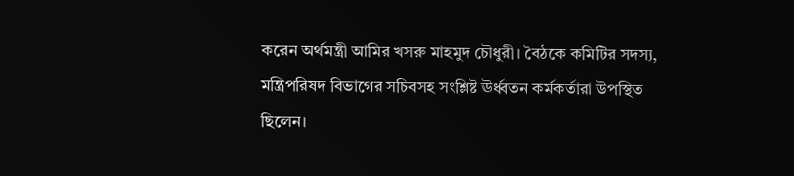করেন অর্থমন্ত্রী আমির খসরু মাহমুদ চৌধুরী। বৈঠকে কমিটির সদস্য, মন্ত্রিপরিষদ বিভাগের সচিবসহ সংশ্লিষ্ট ঊর্ধ্বতন কর্মকর্তারা উপস্থিত ছিলেন।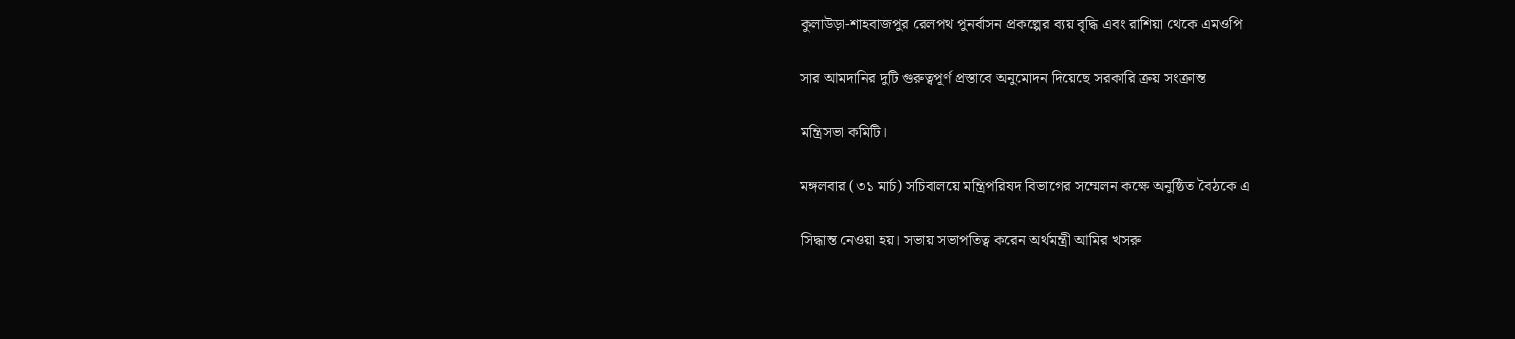কুলাউড়া-শাহবাজপুর রেলপথ পুনর্বাসন প্রকল্পের ব্যয় বৃদ্ধি এবং রাশিয়া থেকে এমওপি

সার আমদানির দুটি গুরুত্বপূর্ণ প্রস্তাবে অনুমোদন দিয়েছে সরকারি ক্রয় সংক্রান্ত

মন্ত্রিসভা কমিটি।

মঙ্গলবার (৩১ মার্চ) সচিবালয়ে মন্ত্রিপরিষদ বিভাগের সম্মেলন কক্ষে অনুষ্ঠিত বৈঠকে এ

সিদ্ধান্ত নেওয়া হয়। সভায় সভাপতিত্ব করেন অর্থমন্ত্রী আমির খসরু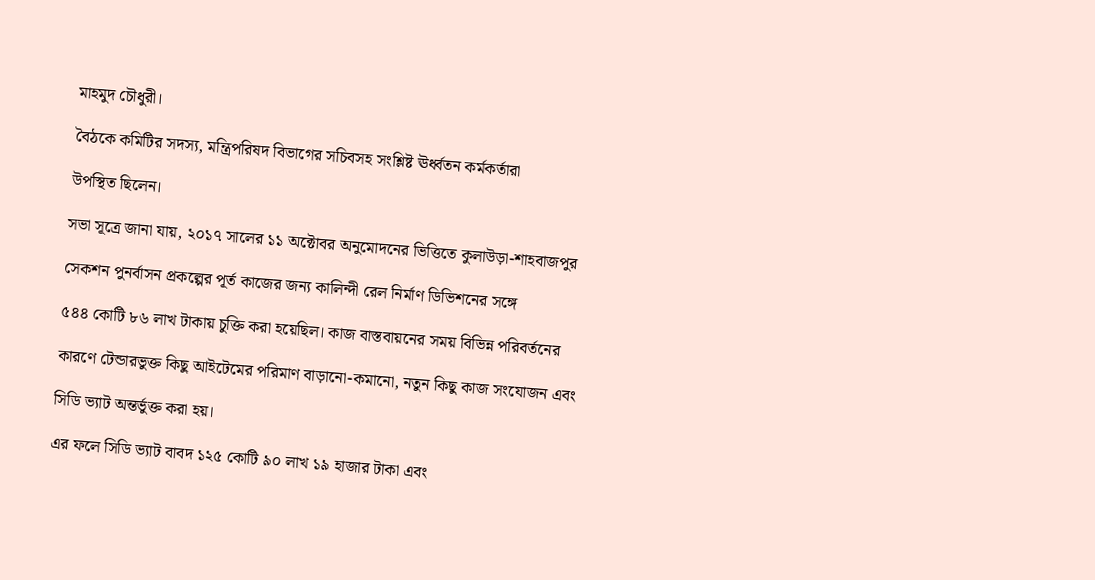মাহমুদ চৌধুরী।

বৈঠকে কমিটির সদস্য, মন্ত্রিপরিষদ বিভাগের সচিবসহ সংশ্লিষ্ট ঊর্ধ্বতন কর্মকর্তারা

উপস্থিত ছিলেন।

সভা সূত্রে জানা যায়, ২০১৭ সালের ১১ অক্টোবর অনুমোদনের ভিত্তিতে কুলাউড়া-শাহবাজপুর

সেকশন পুনর্বাসন প্রকল্পের পূর্ত কাজের জন্য কালিন্দী রেল নির্মাণ ডিভিশনের সঙ্গে

৫৪৪ কোটি ৮৬ লাখ টাকায় চুক্তি করা হয়েছিল। কাজ বাস্তবায়নের সময় বিভিন্ন পরিবর্তনের

কারণে টেন্ডারভুক্ত কিছু আইটেমের পরিমাণ বাড়ানো-কমানো, নতুন কিছু কাজ সংযোজন এবং

সিডি ভ্যাট অন্তর্ভুক্ত করা হয়।

এর ফলে সিডি ভ্যাট বাবদ ১২৫ কোটি ৯০ লাখ ১৯ হাজার টাকা এবং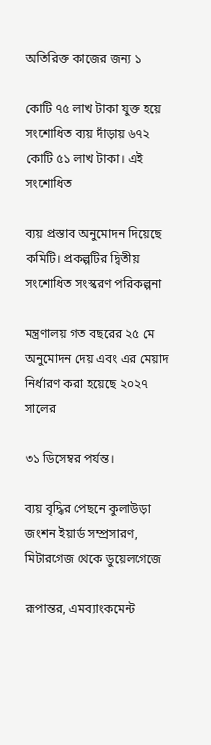অতিরিক্ত কাজের জন্য ১

কোটি ৭৫ লাখ টাকা যুক্ত হয়ে সংশোধিত ব্যয় দাঁড়ায় ৬৭২ কোটি ৫১ লাখ টাকা। এই সংশোধিত

ব্যয় প্রস্তাব অনুমোদন দিয়েছে কমিটি। প্রকল্পটির দ্বিতীয় সংশোধিত সংস্করণ পরিকল্পনা

মন্ত্রণালয় গত বছরের ২৫ মে অনুমোদন দেয় এবং এর মেয়াদ নির্ধারণ করা হয়েছে ২০২৭ সালের

৩১ ডিসেম্বর পর্যন্ত।

ব্যয় বৃদ্ধির পেছনে কুলাউড়া জংশন ইয়ার্ড সম্প্রসারণ, মিটারগেজ থেকে ডুয়েলগেজে

রূপান্তর, এমব্যাংকমেন্ট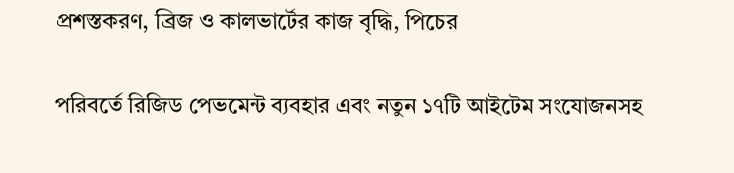প্রশস্তকরণ, ব্রিজ ও কালভার্টের কাজ বৃদ্ধি, পিচের

পরিবর্তে রিজিড পেভমেন্ট ব্যবহার এবং নতুন ১৭টি আইটেম সংযোজনসহ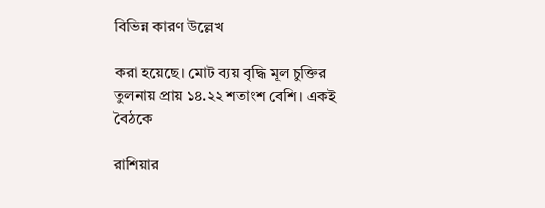বিভিন্ন কারণ উল্লেখ

করা হয়েছে। মোট ব্যয় বৃদ্ধি মূল চুক্তির তুলনায় প্রায় ১৪.২২ শতাংশ বেশি। একই বৈঠকে

রাশিয়ার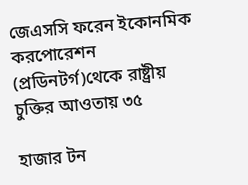জেএসসি ফরেন ইকোনমিক করপোরেশন (প্রডিনটর্গ)থেকে রাষ্ট্রীয় চুক্তির আওতায় ৩৫

হাজার টন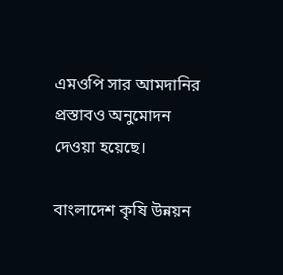এমওপি সার আমদানির প্রস্তাবও অনুমোদন দেওয়া হয়েছে।

বাংলাদেশ কৃষি উন্নয়ন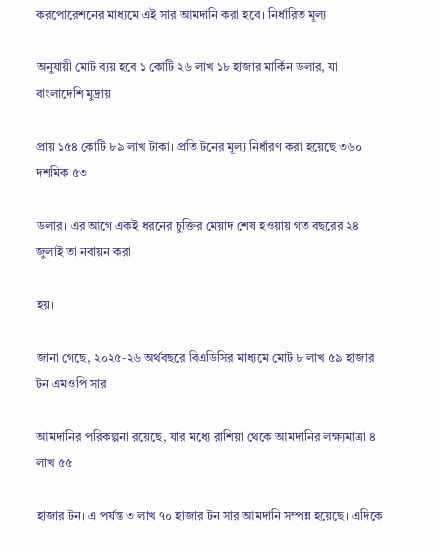করপোরেশনের মাধ্যমে এই সার আমদানি করা হবে। নির্ধারিত মূল্য

অনুযায়ী মোট ব্যয় হবে ১ কোটি ২৬ লাখ ১৮ হাজার মার্কিন ডলার, যা বাংলাদেশি মুদ্রায়

প্রায় ১৫৪ কোটি ৮৯ লাখ টাকা। প্রতি টনের মূল্য নির্ধারণ করা হয়েছে ৩৬০ দশমিক ৫৩

ডলার। এর আগে একই ধরনের চুক্তির মেয়াদ শেষ হওয়ায় গত বছরের ২৪ জুলাই তা নবায়ন করা

হয়।

জানা গেছে, ২০২৫-২৬ অর্থবছরে বিএডিসির মাধ্যমে মোট ৮ লাখ ৫৯ হাজার টন এমওপি সার

আমদানির পরিকল্পনা রয়েছে, যার মধ্যে রাশিয়া থেকে আমদানির লক্ষ্যমাত্রা ৪ লাখ ৫৫

হাজার টন। এ পর্যন্ত ৩ লাখ ৭০ হাজার টন সার আমদানি সম্পন্ন হয়েছে। এদিকে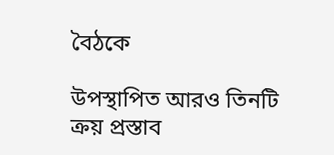বৈঠকে

উপস্থাপিত আরও তিনটি ক্রয় প্রস্তাব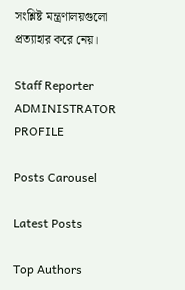সংশ্লিষ্ট মন্ত্রণালয়গুলো প্রত্যাহার করে নেয়।

Staff Reporter
ADMINISTRATOR
PROFILE

Posts Carousel

Latest Posts

Top Authors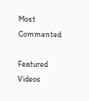Most Commented

Featured Videos